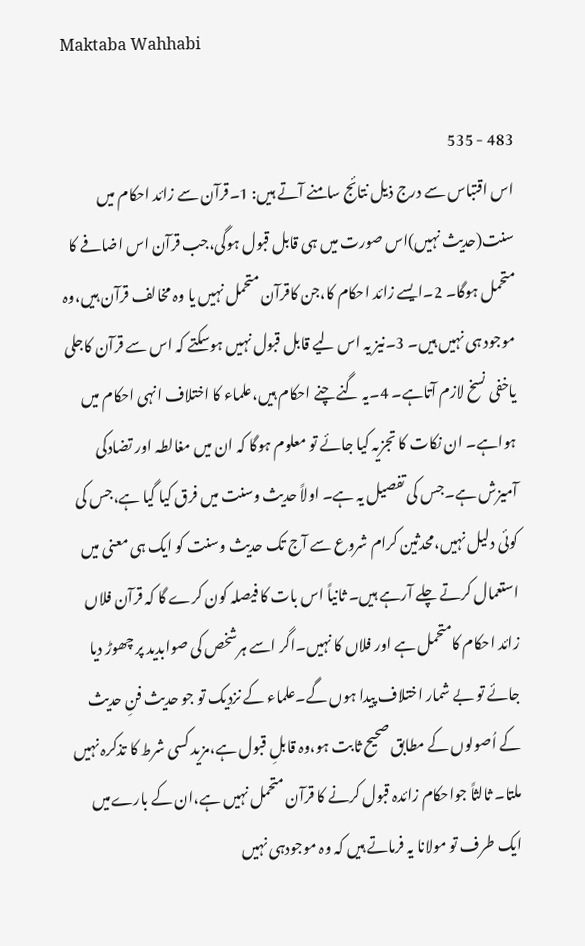Maktaba Wahhabi

483 - 535
اس اقتباس سے درج ذیل نتائج سامنے آتے ہیں: 1۔قرآن سے زائد احکام میں سنت(حدیث نہیں)اس صورت میں ہی قابل قبول ہوگی،جب قرآن اس اضافے کا متحمل ہوگا۔ 2۔ایسے زائد احکام کا،جن کاقرآن متحمل نہیں یا وہ مخالف قرآن ہیں،وہ موجود ہی نہیں ہیں۔ 3۔نیز یہ اس لیے قابل قبول نہیں ہوسکتے کہ اس سے قرآن کاجلی یاخفی نسخ لازم آتاہے۔ 4۔یہ گنے چنے احکام ہیں،علماء کا اختلاف انہی احکام میں ہواہے۔ ان نکات کا تجزیہ کیا جائے تو معلوم ہوگا کہ ان میں مغالطہ اور تضادکی آمیزش ہے۔جس کی تفصیل یہ ہے۔ اولاً حدیث وسنت میں فرق کیا گیا ہے،جس کی کوئی دلیل نہیں،محدثین کرام شروع سے آج تک حدیث وسنت کو ایک ہی معنی میں استعمال کرتے چلے آرہے ہیں۔ ثانیاً اس بات کا فیصلہ کون کرے گا کہ قرآن فلاں زائد احکام کامتحمل ہے اور فلاں کا نہیں۔اگر اسے ہرشخص کی صوابدید پر چھوڑ دیا جائے تو بے شمار اختلاف پیدا ہوں گے۔علماء کے نزدیک تو جو حدیث فنِ حدیث کے اُصولوں کے مطابق صحیح ثابت ہو،وہ قابلِ قبول ہے،مزید کسی شرط کا تذکرہ نہیں ملتا۔ ثالثاً جواحکام زائدہ قبول کرنے کا قرآن متحمل نہیں ہے،ان کے بارےمیں ایک طرف تو مولانا یہ فرماتے ہیں کہ وہ موجودہی نہیں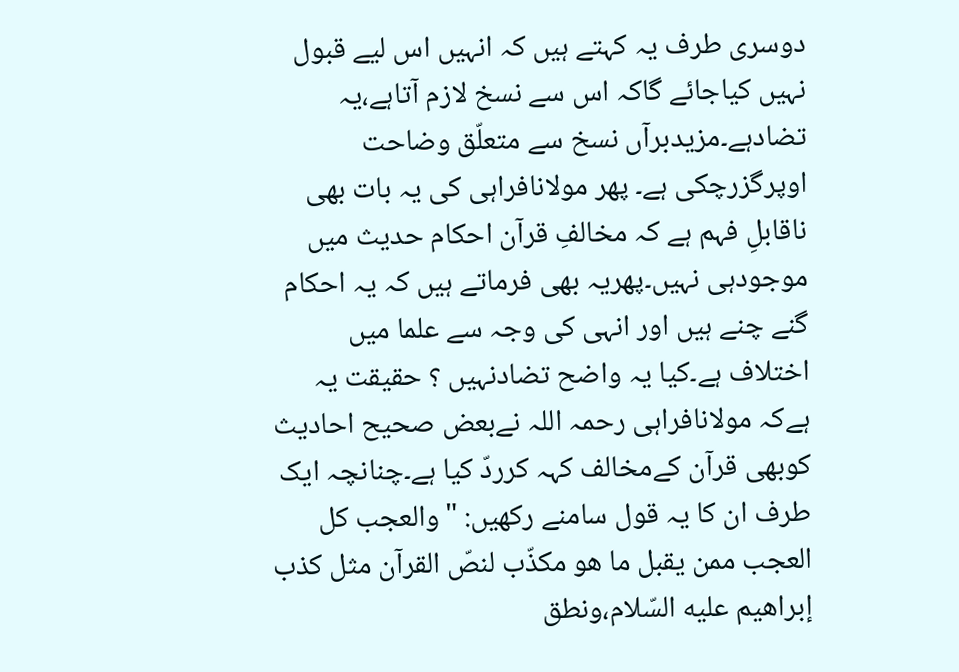دوسری طرف یہ کہتے ہیں کہ انہیں اس لیے قبول نہیں کیاجائے گاکہ اس سے نسخ لازم آتاہے،یہ تضادہے۔مزیدبرآں نسخ سے متعلّق وضاحت اوپرگزرچکی ہے۔ پھر مولانافراہی کی یہ بات بھی ناقابلِ فہم ہے کہ مخالفِ قرآن احکام حدیث میں موجودہی نہیں۔پھریہ بھی فرماتے ہیں کہ یہ احکام گنے چنے ہیں اور انہی کی وجہ سے علما میں اختلاف ہے۔کیا یہ واضح تضادنہیں ؟ حقیقت یہ ہےکہ مولانافراہی رحمہ اللہ نےبعض صحیح احادیث کوبھی قرآن کےمخالف کہہ کرردّ کیا ہے۔چنانچہ ایک طرف ان کا یہ قول سامنے رکھیں: "والعجب کل العجب ممن یقبل ما هو مكذّب لنصّ القرآن مثل كذب إبراهيم عليه السّلام،ونطق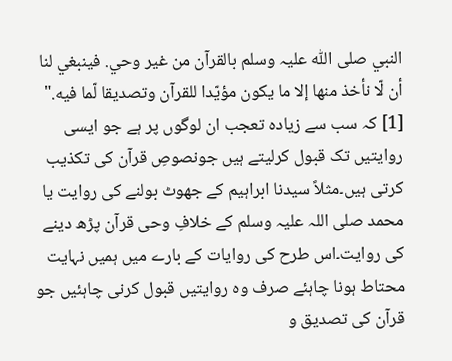النبي صلی اللّٰه علیہ وسلم بالقرآن من غير وحي. فينبغي لنا أن لّا نأخذ منها إلا ما يكون مؤيّدا للقرآن وتصديقا لّما فيه." [1] کہ سب سے زیادہ تعجب ان لوگوں پر ہے جو ایسی روایتیں تک قبول کرلیتے ہیں جونصوصِ قرآن کی تکذیب کرتی ہیں۔مثلاً سیدنا ابراہیم کے جھوٹ بولنے کی روایت یا محمد صلی اللہ علیہ وسلم کے خلافِ وحی قرآن پڑھ دینے کی روایت۔اس طرح کی روایات کے بارے میں ہمیں نہایت محتاط ہونا چاہئے صرف وہ روایتیں قبول کرنی چاہئیں جو قرآن کی تصدیق و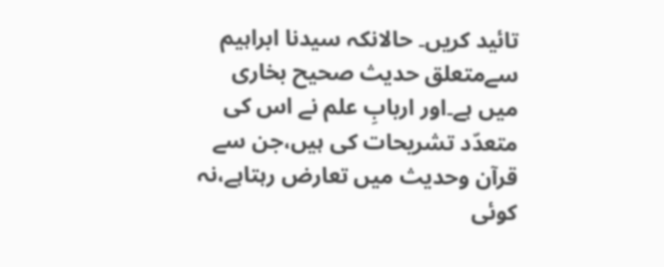تائید کریں۔ حالانکہ سیدنا ابراہیم سےمتعلق حدیث صحیح بخاری میں ہے۔اور اربابِ علم نے اس کی متعدّد تشریحات کی ہیں،جن سے قرآن وحدیث میں تعارض رہتاہے،نہ کوئی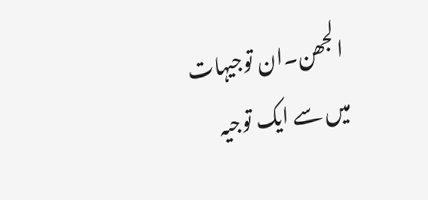الجھن۔ان توجیہات میں سے ایک توجیہ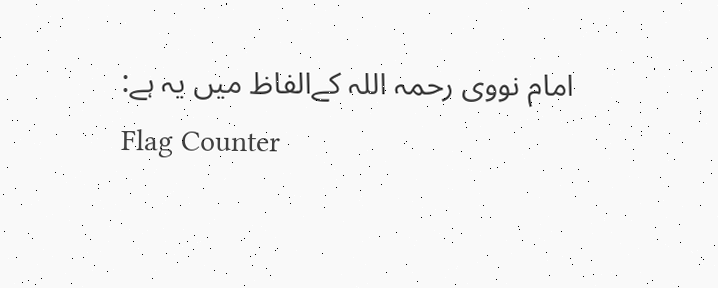امام نووی رحمہ اللہ کےالفاظ میں یہ ہے:
Flag Counter